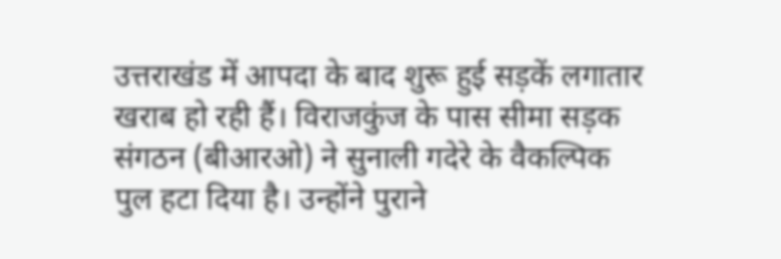उत्तराखंड में आपदा के बाद शुरू हुई सड़कें लगातार खराब हो रही हैं। विराजकुंज के पास सीमा सड़क संगठन (बीआरओ) ने सुनाली गदेरे के वैकल्पिक पुल हटा दिया है। उन्होंने पुराने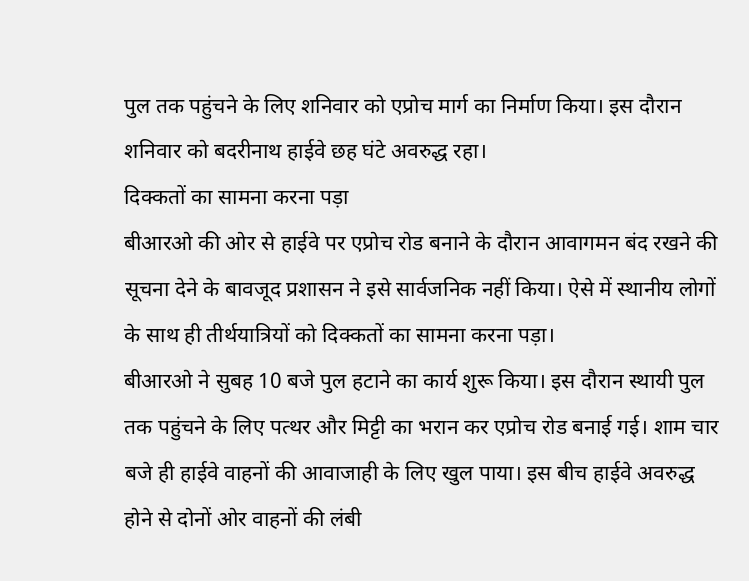पुल तक पहुंचने के लिए शनिवार को एप्रोच मार्ग का निर्माण किया। इस दौरान शनिवार को बदरीनाथ हाईवे छह घंटे अवरुद्ध रहा।
दिक्कतों का सामना करना पड़ा
बीआरओ की ओर से हाईवे पर एप्रोच रोड बनाने के दौरान आवागमन बंद रखने की सूचना देने के बावजूद प्रशासन ने इसे सार्वजनिक नहीं किया। ऐसे में स्थानीय लोगों के साथ ही तीर्थयात्रियों को दिक्कतों का सामना करना पड़ा।
बीआरओ ने सुबह 10 बजे पुल हटाने का कार्य शुरू किया। इस दौरान स्थायी पुल तक पहुंचने के लिए पत्थर और मिट्टी का भरान कर एप्रोच रोड बनाई गई। शाम चार बजे ही हाईवे वाहनों की आवाजाही के लिए खुल पाया। इस बीच हाईवे अवरुद्ध होने से दोनों ओर वाहनों की लंबी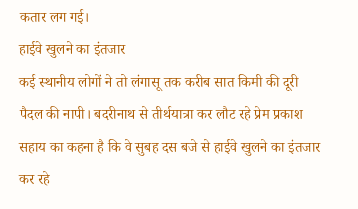कतार लग गई।
हाईवे खुलने का इंतजार
कई स्थानीय लोगों ने तो लंगासू तक करीब सात किमी की दूरी पैदल की नापी। बदरीनाथ से तीर्थयात्रा कर लौट रहे प्रेम प्रकाश सहाय का कहना है कि वे सुबह दस बजे से हाईवे खुलने का इंतजार कर रहे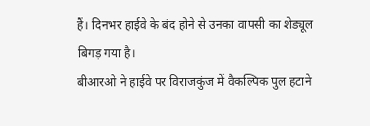हैं। दिनभर हाईवे के बंद होने से उनका वापसी का शेड्यूल बिगड़ गया है।
बीआरओ ने हाईवे पर विराजकुंज में वैकल्पिक पुल हटाने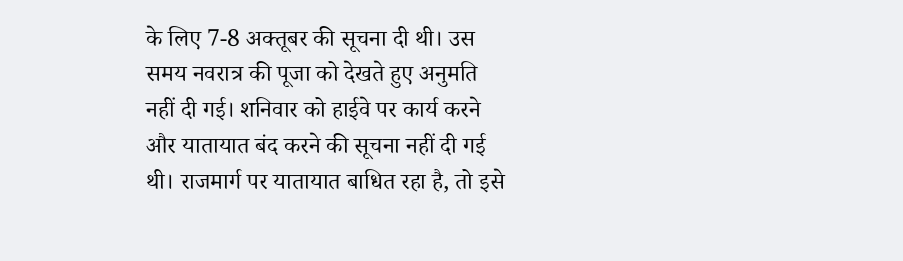के लिए 7-8 अक्तूबर की सूचना दी थी। उस समय नवरात्र की पूजा को देखते हुए अनुमति नहीं दी गई। शनिवार को हाईवे पर कार्य करने और यातायात बंद करने की सूचना नहीं दी गई थी। राजमार्ग पर यातायात बाधित रहा है, तो इसे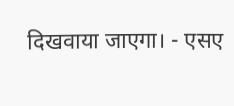दिखवाया जाएगा। - एसए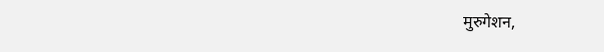मुरुगेशन,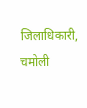जिलाधिकारी, चमोली